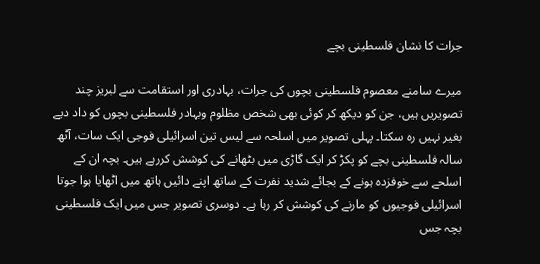جرات کا نشان فلسطینی بچے

میرے سامنے معصوم فلسطینی بچوں کی جرات، بہادری اور استقامت سے لبریز چند تصویریں ہیں، جن کو دیکھ کر کوئی بھی شخص مظلوم وبہادر فلسطینی بچوں کو داد دیے بغیر نہیں رہ سکتا۔ پہلی تصویر میں اسلحہ سے لیس تین اسرائیلی فوجی ایک سات، آٹھ سالہ فلسطینی بچے کو پکڑ کر ایک گاڑی میں بٹھانے کی کوشش کررہے ہیں۔ بچہ ان کے اسلحے سے خوفزدہ ہونے کے بجائے شدید نفرت کے ساتھ اپنے دائیں ہاتھ میں اٹھایا ہوا جوتا اسرائیلی فوجیوں کو مارنے کی کوشش کر رہا ہے۔ دوسری تصویر جس میں ایک فلسطینی بچہ جس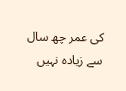کی عمر چھ سال سے زیادہ نہیں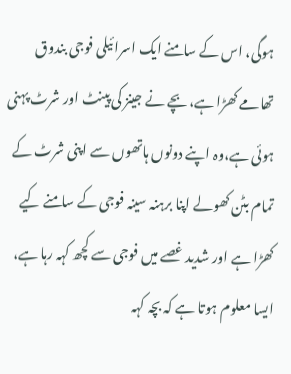ہوگی، اس کے سامنے ایک اسرائیلی فوجی بندوق تھامے کھڑا ہے، بچے نے جینز کی پینٹ اور شرٹ پہنی ہوئی ہے،وہ اپنے دونوں ہاتھوں سے اپنی شرٹ کے تمام بٹن کھولے اپنا برہنہ سینہ فوجی کے سامنے کیے کھڑا ہے اور شدید غصے میں فوجی سے کچھ کہہ رہا ہے، ایسا معلوم ہوتا ہے کہ بچہ کہہ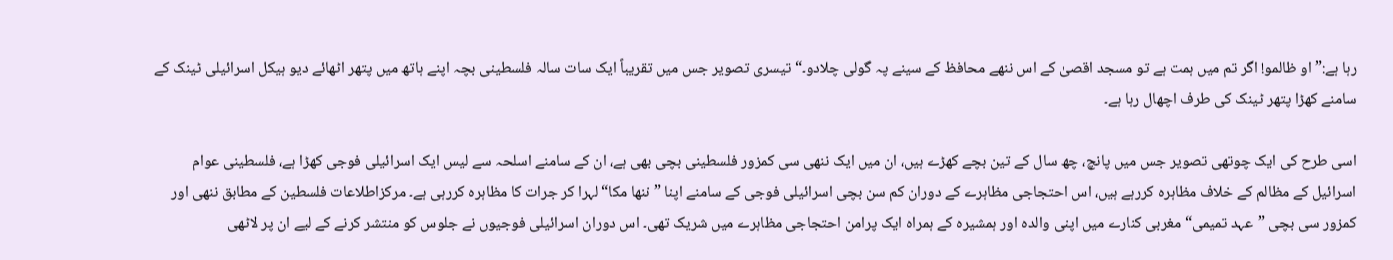رہا ہے:” او ظالمو! اگر تم میں ہمت ہے تو مسجد اقصیٰ کے اس ننھے محافظ کے سینے پہ گولی چلادو۔“ تیسری تصویر جس میں تقریباً ایک سات سالہ فلسطینی بچہ اپنے ہاتھ میں پتھر اٹھائے دیو ہیکل اسرائیلی ٹینک کے سامنے کھڑا پتھر ٹینک کی طرف اچھال رہا ہے۔

اسی طرح کی ایک چوتھی تصویر جس میں پانچ، چھ سال کے تین بچے کھڑے ہیں، ان میں ایک ننھی سی کمزور فلسطینی بچی بھی ہے، ان کے سامنے اسلحہ سے لیس ایک اسرائیلی فوجی کھڑا ہے، فلسطینی عوام اسرائیل کے مظالم کے خلاف مظاہرہ کررہے ہیں، اس احتجاجی مظاہرے کے دوران کم سن بچی اسرائیلی فوجی کے سامنے اپنا ”ننھا مکا“ لہرا کر جرات کا مظاہرہ کررہی ہے۔ مرکزاطلاعات فلسطین کے مطابق ننھی اور کمزور سی بچی ”عہد تمیمی“ مغربی کنارے میں اپنی والدہ اور ہمشیرہ کے ہمراہ ایک پرامن احتجاجی مظاہرے میں شریک تھی۔ اس دوران اسرائیلی فوجیوں نے جلوس کو منتشر کرنے کے لیے ان پر لاٹھی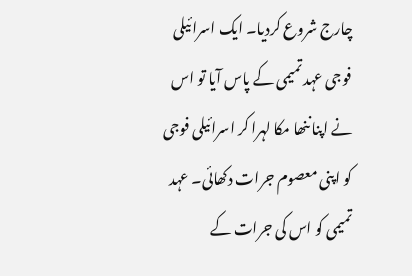چارج شروع کردیا۔ ایک اسرائیلی فوجی عہد تمیمی کے پاس آیا تو اس نے اپنا ننھا مکا لہرا کر اسرائیلی فوجی کو اپنی معصوم جرات دکھائی۔ عہد تمیمی کو اس کی جرات کے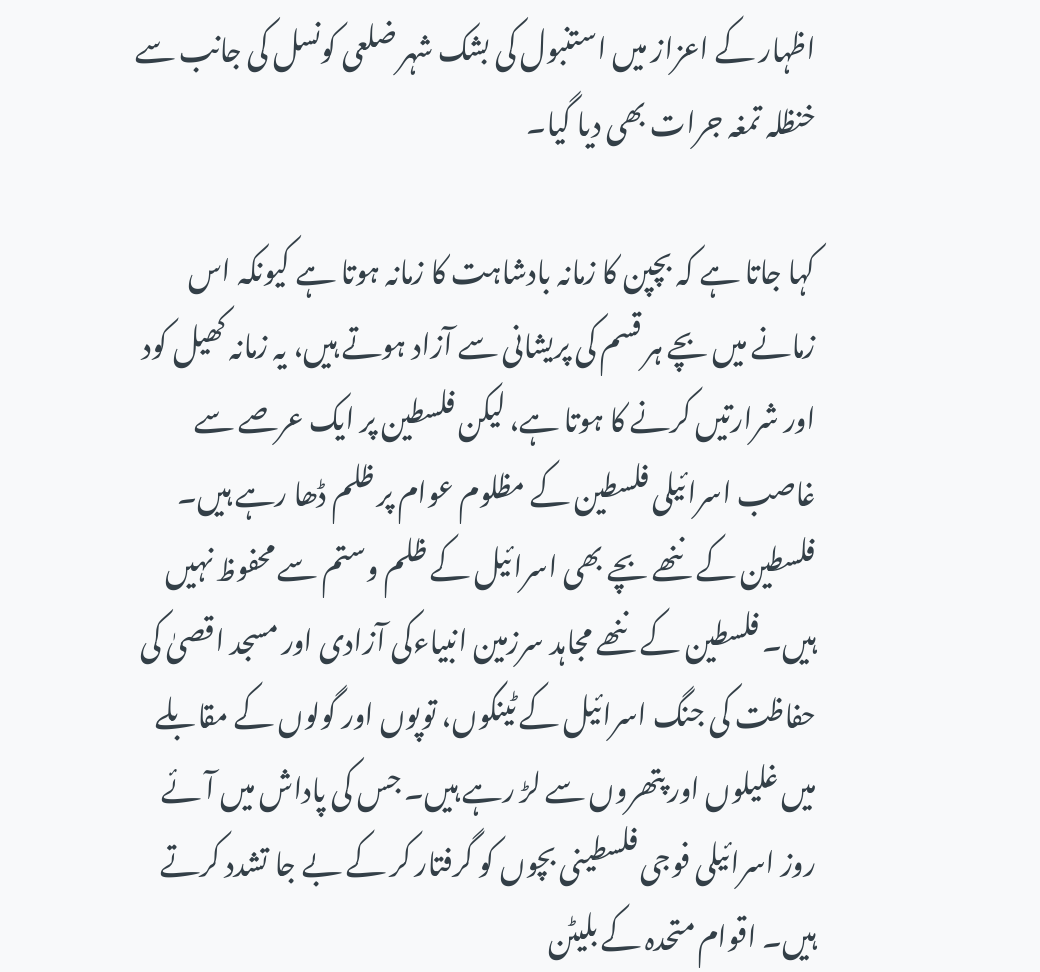اظہار کے اعزاز میں استنبول کی بشک شہر ضلعی کونسل کی جانب سے خنظلہ تمغہ جرات بھی دیا گیا۔

کہا جاتا ہے کہ بچپن کا زمانہ بادشاہت کا زمانہ ہوتا ہے کیونکہ اس زمانے میں بچے ہر قسم کی پریشانی سے آزاد ہوتے ہیں، یہ زمانہ کھیل کود اور شرارتیں کرنے کا ہوتا ہے، لیکن فلسطین پر ایک عرصے سے غاصب اسرائیلی فلسطین کے مظلوم عوام پر ظلم ڈھا رہے ہیں۔ فلسطین کے ننھے بچے بھی اسرائیل کے ظلم وستم سے محفوظ نہیں ہیں۔ فلسطین کے ننھے مجاہد سرزمین انبیاءکی آزادی اور مسجد اقصیٰ کی حفاظت کی جنگ اسرائیل کے ٹینکوں، توپوں اور گولوں کے مقابلے میں غلیلوں اور پتھروں سے لڑ رہے ہیں۔ جس کی پاداش میں آئے روز اسرائیلی فوجی فلسطینی بچوں کو گرفتار کر کے بے جا تشدد کرتے ہیں۔ اقوام متحدہ کے بلیٹن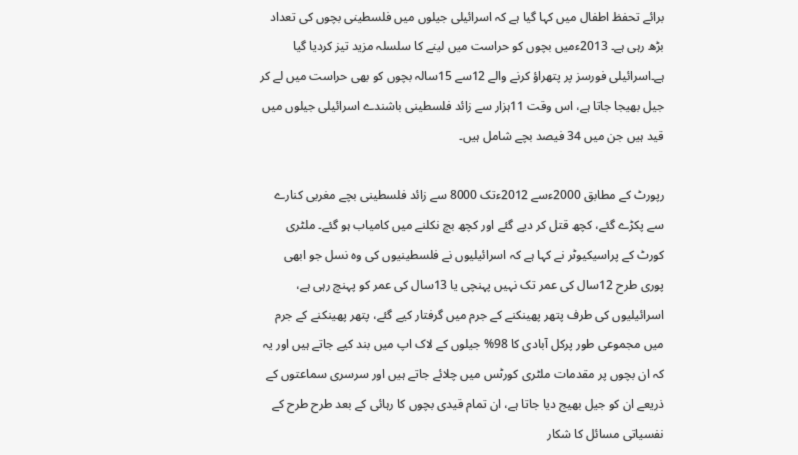برائے تحفظ اطفال میں کہا گیا ہے کہ اسرائیلی جیلوں میں فلسطینی بچوں کی تعداد بڑھ رہی ہے۔ 2013ءمیں بچوں کو حراست میں لینے کا سلسلہ مزید تیز کردیا گیا ہے۔اسرائیلی فورسز پر پتھراؤ کرنے والے 12سے 15سالہ بچوں کو بھی حراست میں لے کر جیل بھیجا جاتا ہے، اس وقت 11ہزار سے زائد فلسطینی باشندے اسرائیلی جیلوں میں قید ہیں جن میں 34 فیصد بچے شامل ہیں۔

رپورٹ کے مطابق 2000ءسے 2012ءتک 8000 سے زائد فلسطینی بچے مغربی کنارے سے پکڑے گئے، کچھ قتل کر دیے گئے اور کچھ بچ نکلنے میں کامیاب ہو گئے۔ ملٹری کورٹ کے پراسیکیوٹر نے کہا ہے کہ اسرائیلیوں نے فلسطینیوں کی وہ نسل جو ابھی پوری طرح 12سال کی عمر تک نہیں پہنچی یا 13سال کی عمر کو پہنچ رہی ہے، اسرائیلیوں کی طرف پتھر پھینکنے کے جرم میں گرفتار کیے گئے، پتھر پھینکنے کے جرم میں مجموعی طور پرکل آبادی کا 98% جیلوں کے لاک اپ میں بند کیے جاتے ہیں اور یہ کہ ان بچوں پر مقدمات ملٹری کورٹس میں چلائے جاتے ہیں اور سرسری سماعتوں کے ذریعے ان کو جیل بھیج دیا جاتا ہے، ان تمام قیدی بچوں کا رہائی کے بعد طرح طرح کے نفسیاتی مسائل کا شکار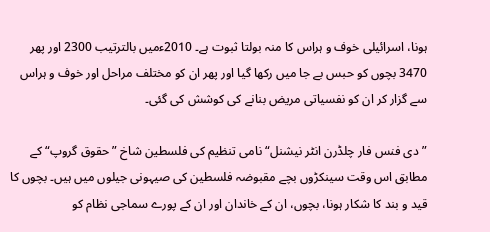ہونا، اسرائیلی خوف و ہراس کا منہ بولتا ثبوت ہے۔ 2010ءمیں بالترتیب 2300 اور پھر 3470 بچوں کو حبس بے جا میں رکھا گیا اور پھر ان کو مختلف مراحل اور خوف و ہراس سے گزار کر ان کو نفسیاتی مریض بنانے کی کوشش کی گئی۔

”دی فنس فار چلڈرن انٹر نیشنل“ نامی تنظیم کی فلسطین شاخ ”حقوق گروپ“ کے مطابق اس وقت سینکڑوں بچے مقبوضہ فلسطین کی صیہونی جیلوں میں ہیں۔ بچوں کا قید و بند کا شکار ہونا، بچوں، ان کے خاندان اور ان کے پورے سماجی نظام کو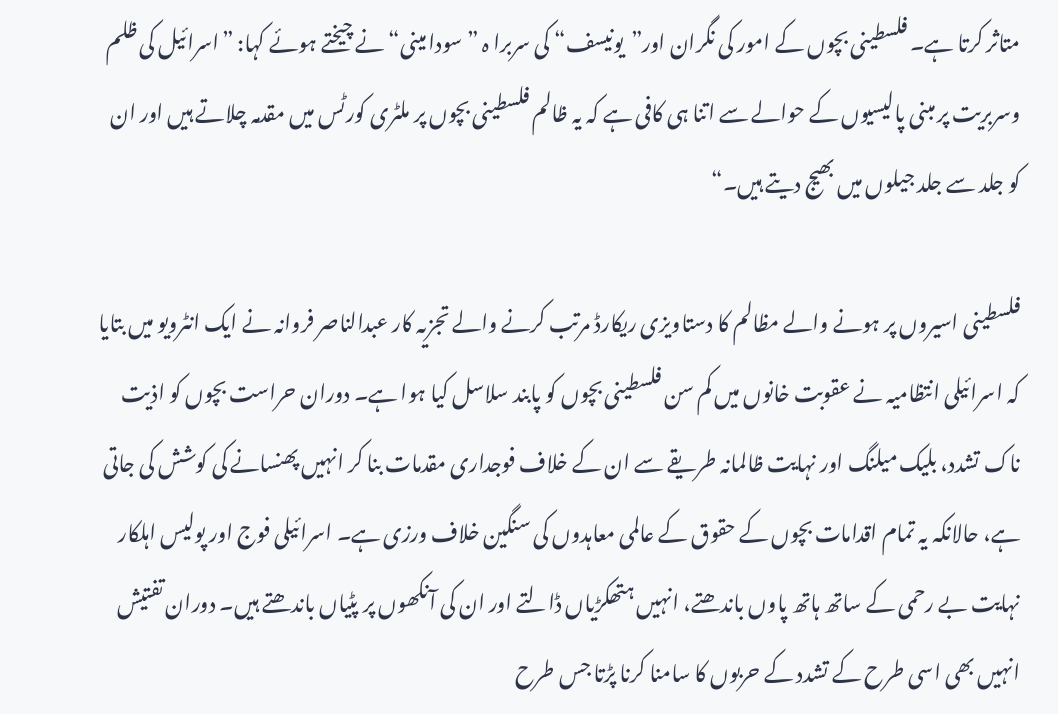متاثر کرتا ہے۔ فلسطینی بچوں کے امور کی نگران اور”یونیسف“ کی سربرا ہ ”سودا مینی“ نے چیختے ہوئے کہا: ”اسرائیل کی ظلم وسربریت پر مبنی پالیسیوں کے حوالے سے اتنا ہی کافی ہے کہ یہ ظالم فلسطینی بچوں پر ملٹری کورٹس میں مقدمہ چلاتے ہیں اور ان کو جلد سے جلد جیلوں میں بھیج دیتے ہیں۔“

فلسطینی اسیروں پر ہونے والے مظالم کا دستاویزی ریکارڈ مرتب کرنے والے تجزیہ کار عبدالناصر فروانہ نے ایک انٹرویو میں بتایا کہ اسرائیلی انتظامیہ نے عقوبت خانوں میں کم سن فلسطینی بچوں کو پابند سلاسل کیا ہوا ہے۔ دوران حراست بچوں کو اذیت ناک تشدد، بلیک میلنگ اور نہایت ظالمانہ طریقے سے ان کے خلاف فوجداری مقدمات بنا کر انہیں پھنسانے کی کوشش کی جاتی ہے، حالانکہ یہ تمام اقدامات بچوں کے حقوق کے عالمی معاہدوں کی سنگین خلاف ورزی ہے۔ اسرائیلی فوج اور پولیس اہلکار نہایت بے رحمی کے ساتھ ہاتھ پاوں باندھتے، انہیں ہتھکڑیاں ڈالتے اور ان کی آنکھوں پر پٹیاں باندھتے ہیں۔ دوران تفتیش انہیں بھی اسی طرح کے تشدد کے حربوں کا سامنا کرنا پڑتا جس طرح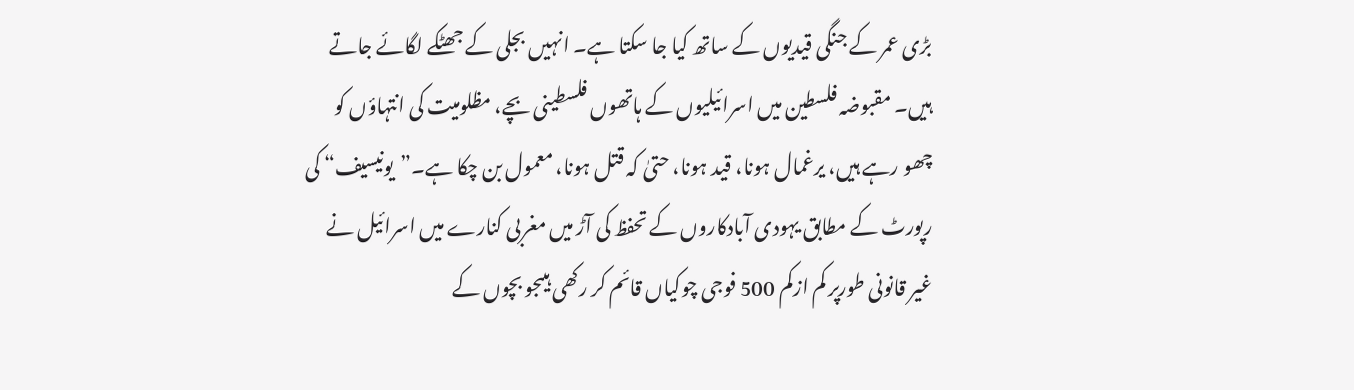بڑی عمر کے جنگی قیدیوں کے ساتھ کیا جا سکتا ہے۔ انہیں بجلی کے جھٹکے لگائے جاتے ہیں۔ مقبوضہ فلسطین میں اسرائیلیوں کے ہاتھوں فلسطینی بچے، مظلومیت کی انتہاؤں کو چھو رہے ہیں، یرغمال ہونا، قید ہونا، حتیٰ کہ قتل ہونا، معمول بن چکا ہے۔”یونیسیف“ کی رپورٹ کے مطابق یہودی آبادکاروں کے تحفظ کی آڑ میں مغربی کنارے میں اسرائیل نے غیر قانونی طورپر کم ازکم 500 فوجی چوکیاں قائم کر رکھی ہیںجو بچوں کے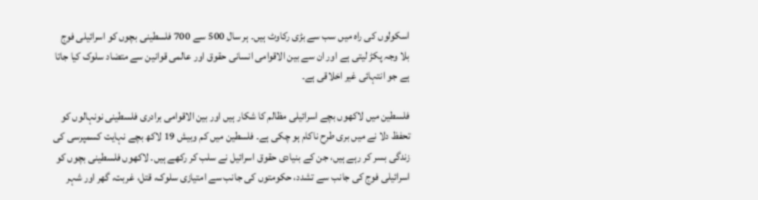اسکولوں کی راہ میں سب سے بڑی رکاوٹ ہیں۔ ہر سال 500 سے 700 فلسطینی بچوں کو اسرائیلی فوج بلا وجہ پکڑ لیتی ہے اور ان سے بین الاقوامی انسانی حقوق اور عالمی قوانین سے متضاد سلوک کیا جاتا ہے جو انتہائی غیر اخلاقی ہے۔

فلسطین میں لاکھوں بچے اسرائیلی مظالم کا شکار ہیں اور بین الاقوامی برادری فلسطینی نونہالوں کو تحفظ دلا نے میں بری طرح ناکام ہو چکی ہے۔ فلسطین میں کم وبیش 19 لاکھ بچے نہایت کسمپرسی کی زندگی بسر کر رہے ہیں، جن کے بنیادی حقوق اسرائیل نے سلب کر رکھے ہیں۔ لاکھوں فلسطینی بچوں کو اسرائیلی فوج کی جانب سے تشدد، حکومتوں کی جانب سے امتیازی سلوک، قتل، غربت، گھر اور شہر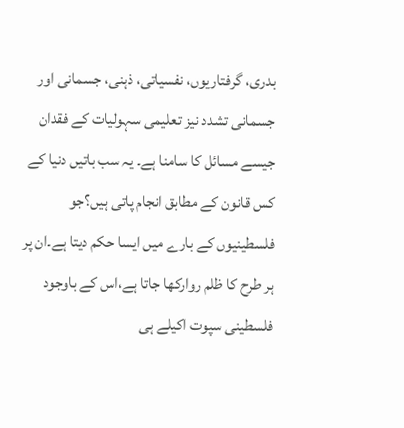بدری، گرفتاریوں، نفسیاتی، ذہنی، جسمانی اور جسمانی تشدد نیز تعلیمی سہولیات کے فقدان جیسے مسائل کا سامنا ہے۔ یہ سب باتیں دنیا کے کس قانون کے مطابق انجام پاتی ہیں؟جو فلسطینیوں کے بارے میں ایسا حکم دیتا ہے۔ان پر ہر طرح کا ظلم روارکھا جاتا ہے،اس کے باوجود فلسطینی سپوت اکیلے ہی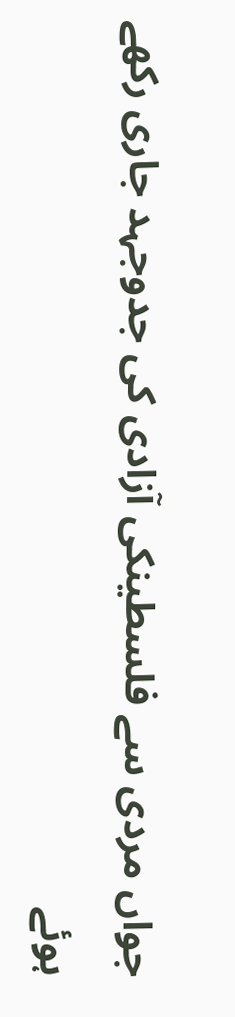جواں مردی سے فلسطینکی آزادی کی جدوجہد جاری رکھے ہوئے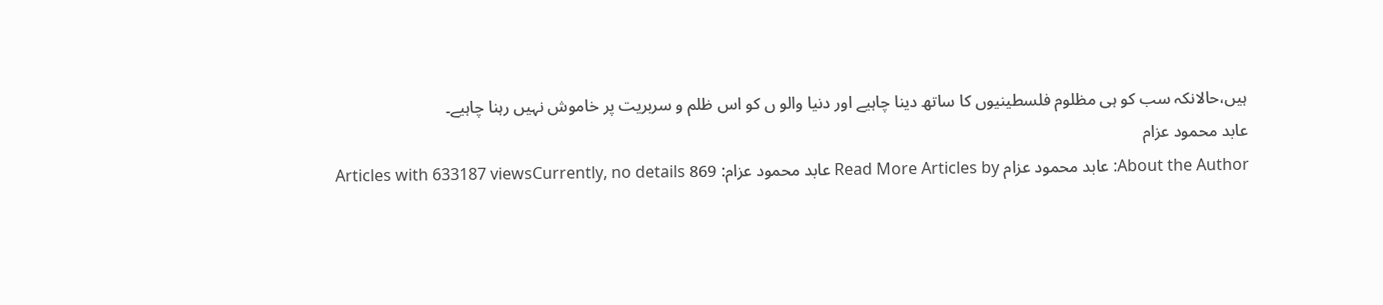ہیں،حالانکہ سب کو ہی مظلوم فلسطینیوں کا ساتھ دینا چاہیے اور دنیا والو ں کو اس ظلم و سربریت پر خاموش نہیں رہنا چاہیے۔
عابد محمود عزام
About the Author: عابد محمود عزام Read More Articles by عابد محمود عزام: 869 Articles with 633187 viewsCurrently, no details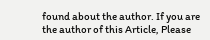found about the author. If you are the author of this Article, Please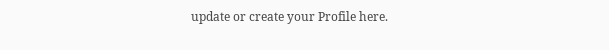update or create your Profile here.